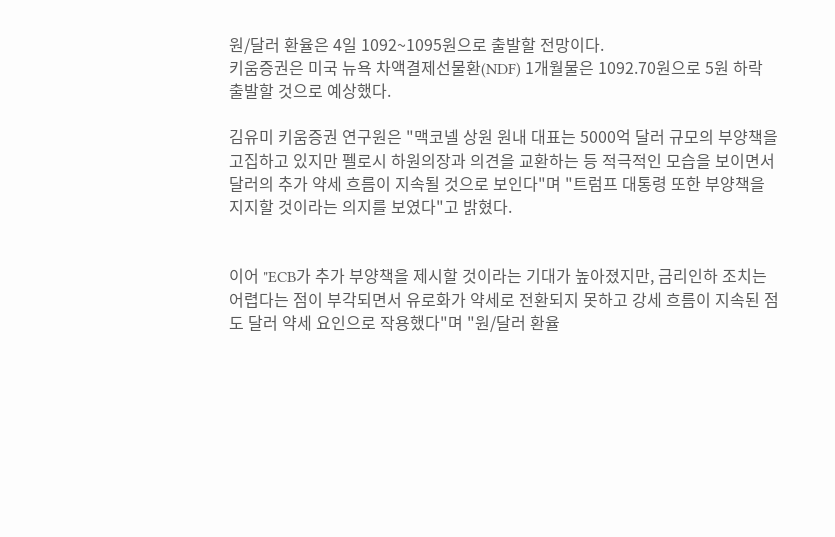원/달러 환율은 4일 1092~1095원으로 출발할 전망이다.
키움증권은 미국 뉴욕 차액결제선물환(NDF) 1개월물은 1092.70원으로 5원 하락 출발할 것으로 예상했다.

김유미 키움증권 연구원은 "맥코넬 상원 원내 대표는 5000억 달러 규모의 부양책을 고집하고 있지만 펠로시 하원의장과 의견을 교환하는 등 적극적인 모습을 보이면서 달러의 추가 약세 흐름이 지속될 것으로 보인다"며 "트럼프 대통령 또한 부양책을 지지할 것이라는 의지를 보였다"고 밝혔다.


이어 "ECB가 추가 부양책을 제시할 것이라는 기대가 높아졌지만, 금리인하 조치는 어렵다는 점이 부각되면서 유로화가 약세로 전환되지 못하고 강세 흐름이 지속된 점도 달러 약세 요인으로 작용했다"며 "원/달러 환율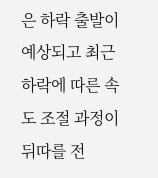은 하락 출발이 예상되고 최근 하락에 따른 속도 조절 과정이 뒤따를 전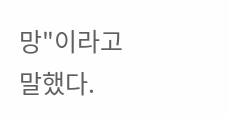망"이라고 말했다.